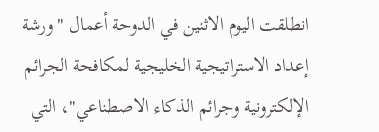انطلقت اليوم الاثنين في الدوحة أعمال "ورشة إعداد الاستراتيجية الخليجية لمكافحة الجرائم الإلكترونية وجرائم الذكاء الاصطناعي"، التي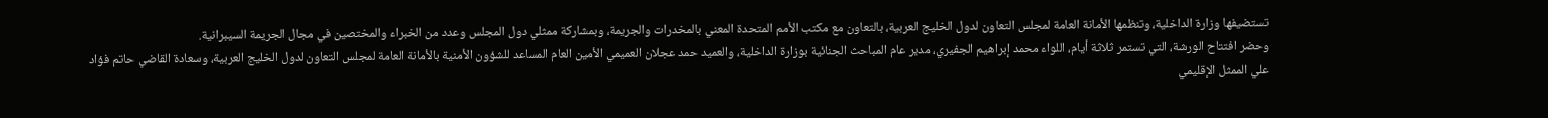تستضيفها وزارة الداخلية، وتنظمها الأمانة العامة لمجلس التعاون لدول الخليج العربية، بالتعاون مع مكتب الأمم المتحدة المعني بالمخدرات والجريمة، وبمشاركة ممثلي دول المجلس وعدد من الخبراء والمختصين في مجال الجريمة السيبرانية.
وحضر افتتاح الورشة، التي تستمر ثلاثة أيام، اللواء محمد إبراهيم الجفيري، مدير عام المباحث الجنائية بوزارة الداخلية، والعميد حمد عجلان العميمي الأمين العام المساعد للشؤون الأمنية بالأمانة العامة لمجلس التعاون لدول الخليج العربية، وسعادة القاضي حاتم فؤاد علي الممثل الإقليمي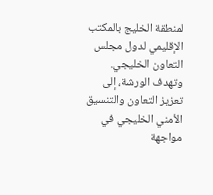لمنطقة الخليج بالمكتب الإقليمي لدول مجلس التعاون الخليجي.
وتهدف الورشة، إلى تعزيز التعاون والتنسيق الأمني الخليجي في مواجهة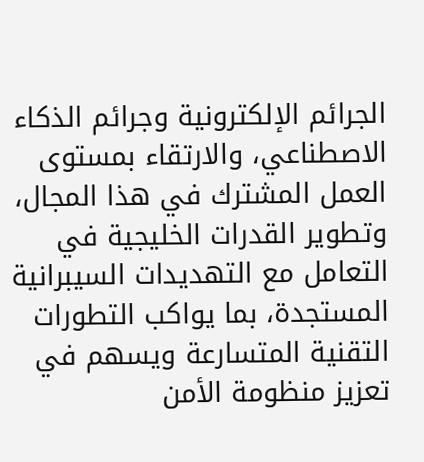الجرائم الإلكترونية وجرائم الذكاء الاصطناعي، والارتقاء بمستوى العمل المشترك في هذا المجال، وتطوير القدرات الخليجية في التعامل مع التهديدات السيبرانية المستجدة، بما يواكب التطورات التقنية المتسارعة ويسهم في تعزيز منظومة الأمن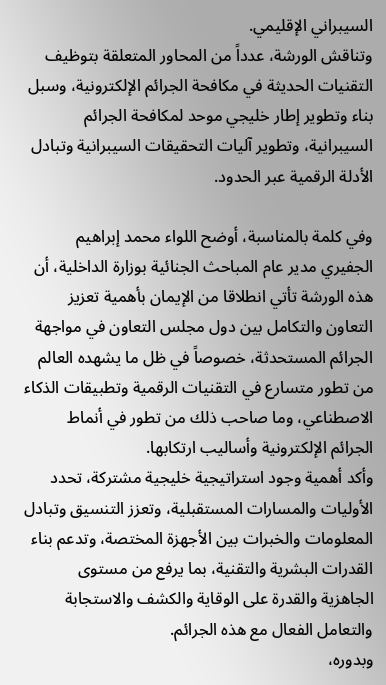السيبراني الإقليمي.
وتناقش الورشة، عدداً من المحاور المتعلقة بتوظيف التقنيات الحديثة في مكافحة الجرائم الإلكترونية، وسبل بناء وتطوير إطار خليجي موحد لمكافحة الجرائم السيبرانية، وتطوير آليات التحقيقات السيبرانية وتبادل الأدلة الرقمية عبر الحدود.

وفي كلمة بالمناسبة، أوضح اللواء محمد إبراهيم الجفيري مدير عام المباحث الجنائية بوزارة الداخلية، أن هذه الورشة تأتي انطلاقا من الإيمان بأهمية تعزيز التعاون والتكامل بين دول مجلس التعاون في مواجهة الجرائم المستحدثة، خصوصاً في ظل ما يشهده العالم من تطور متسارع في التقنيات الرقمية وتطبيقات الذكاء الاصطناعي، وما صاحب ذلك من تطور في أنماط الجرائم الإلكترونية وأساليب ارتكابها.
وأكد أهمية وجود استراتيجية خليجية مشتركة، تحدد الأوليات والمسارات المستقبلية، وتعزز التنسيق وتبادل المعلومات والخبرات بين الأجهزة المختصة، وتدعم بناء القدرات البشرية والتقنية، بما يرفع من مستوى الجاهزية والقدرة على الوقاية والكشف والاستجابة والتعامل الفعال مع هذه الجرائم.
وبدوره،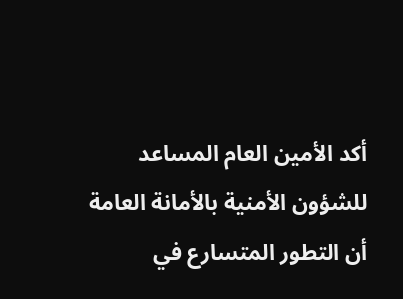أكد الأمين العام المساعد للشؤون الأمنية بالأمانة العامة أن التطور المتسارع في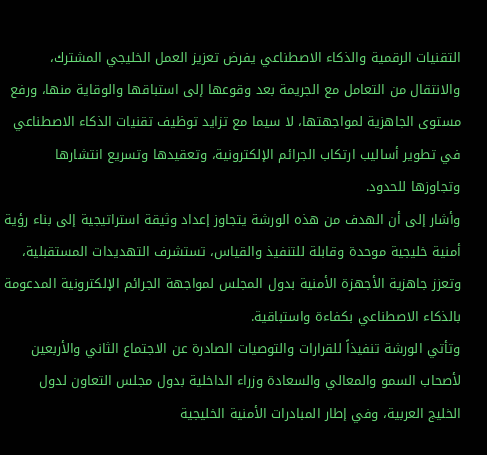التقنيات الرقمية والذكاء الاصطناعي يفرض تعزيز العمل الخليجي المشترك، والانتقال من التعامل مع الجريمة بعد وقوعها إلى استباقها والوقاية منها، ورفع مستوى الجاهزية لمواجهتها، لا سيما مع تزايد توظيف تقنيات الذكاء الاصطناعي في تطوير أساليب ارتكاب الجرائم الإلكترونية، وتعقيدها وتسريع انتشارها وتجاوزها للحدود.
وأشار إلى أن الهدف من هذه الورشة يتجاوز إعداد وثيقة استراتيجية إلى بناء رؤية أمنية خليجية موحدة وقابلة للتنفيذ والقياس، تستشرف التهديدات المستقبلية، وتعزز جاهزية الأجهزة الأمنية بدول المجلس لمواجهة الجرائم الإلكترونية المدعومة بالذكاء الاصطناعي بكفاءة واستباقية.
وتأتي الورشة تنفيذاً للقرارات والتوصيات الصادرة عن الاجتماع الثاني والأربعين لأصحاب السمو والمعالي والسعادة وزراء الداخلية بدول مجلس التعاون لدول الخليج العربية، وفي إطار المبادرات الأمنية الخليجية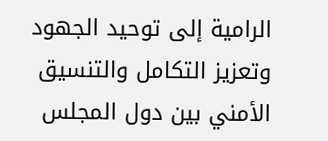الرامية إلى توحيد الجهود وتعزيز التكامل والتنسيق الأمني بين دول المجلس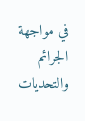في مواجهة الجرائم والتحديات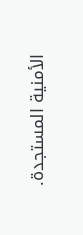الأمنية المستجدة.